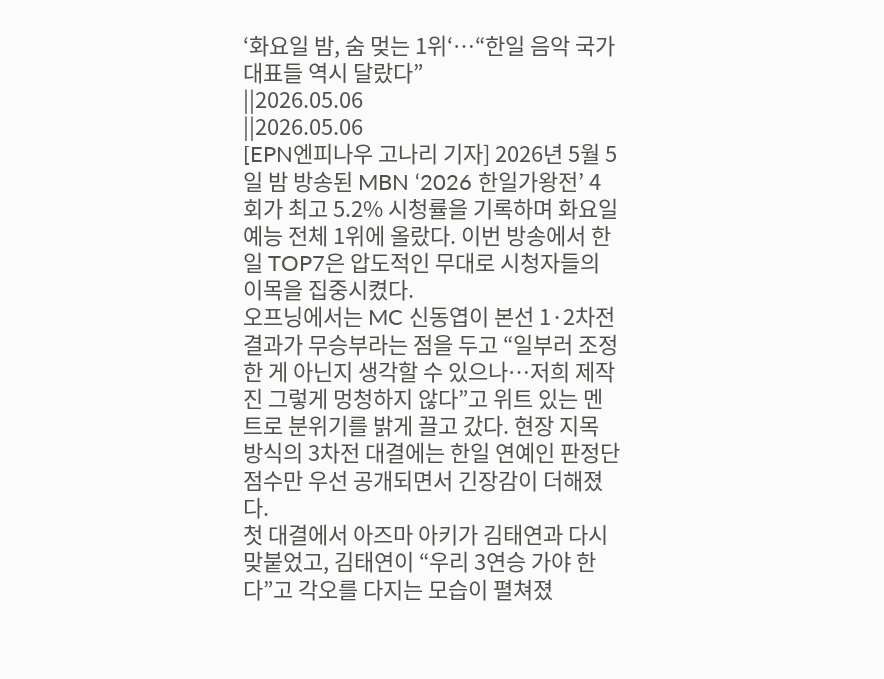‘화요일 밤, 숨 멎는 1위‘…“한일 음악 국가대표들 역시 달랐다”
||2026.05.06
||2026.05.06
[EPN엔피나우 고나리 기자] 2026년 5월 5일 밤 방송된 MBN ‘2026 한일가왕전’ 4회가 최고 5.2% 시청률을 기록하며 화요일 예능 전체 1위에 올랐다. 이번 방송에서 한일 TOP7은 압도적인 무대로 시청자들의 이목을 집중시켰다.
오프닝에서는 MC 신동엽이 본선 1·2차전 결과가 무승부라는 점을 두고 “일부러 조정한 게 아닌지 생각할 수 있으나…저희 제작진 그렇게 멍청하지 않다”고 위트 있는 멘트로 분위기를 밝게 끌고 갔다. 현장 지목 방식의 3차전 대결에는 한일 연예인 판정단 점수만 우선 공개되면서 긴장감이 더해졌다.
첫 대결에서 아즈마 아키가 김태연과 다시 맞붙었고, 김태연이 “우리 3연승 가야 한다”고 각오를 다지는 모습이 펼쳐졌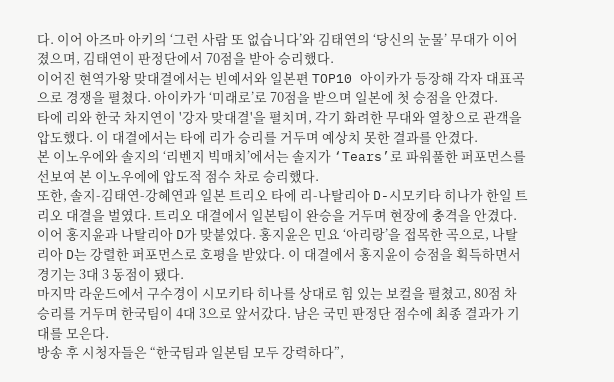다. 이어 아즈마 아키의 ‘그런 사람 또 없습니다’와 김태연의 ‘당신의 눈물’ 무대가 이어졌으며, 김태연이 판정단에서 70점을 받아 승리했다.
이어진 현역가왕 맞대결에서는 빈예서와 일본편 TOP10 아이카가 등장해 각자 대표곡으로 경쟁을 펼쳤다. 아이카가 ‘미래로’로 70점을 받으며 일본에 첫 승점을 안겼다.
타에 리와 한국 차지연이 '강자 맞대결'을 펼치며, 각기 화려한 무대와 열창으로 관객을 압도했다. 이 대결에서는 타에 리가 승리를 거두며 예상치 못한 결과를 안겼다.
본 이노우에와 솔지의 ‘리벤지 빅매치’에서는 솔지가 ‘Tears’로 파워풀한 퍼포먼스를 선보여 본 이노우에에 압도적 점수 차로 승리했다.
또한, 솔지-김태연-강혜연과 일본 트리오 타에 리-나탈리아 D-시모키타 히나가 한일 트리오 대결을 벌였다. 트리오 대결에서 일본팀이 완승을 거두며 현장에 충격을 안겼다.
이어 홍지윤과 나탈리아 D가 맞붙었다. 홍지윤은 민요 ‘아리랑’을 접목한 곡으로, 나탈리아 D는 강렬한 퍼포먼스로 호평을 받았다. 이 대결에서 홍지윤이 승점을 획득하면서 경기는 3대 3 동점이 됐다.
마지막 라운드에서 구수경이 시모키타 히나를 상대로 힘 있는 보컬을 펼쳤고, 80점 차 승리를 거두며 한국팀이 4대 3으로 앞서갔다. 남은 국민 판정단 점수에 최종 결과가 기대를 모은다.
방송 후 시청자들은 “한국팀과 일본팀 모두 강력하다”,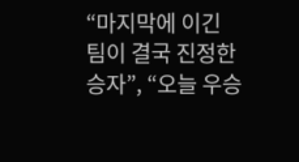“마지막에 이긴 팀이 결국 진정한 승자”, “오늘 우승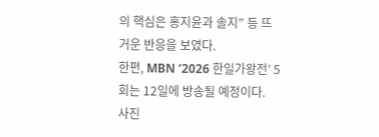의 핵심은 홍지윤과 솔지” 등 뜨거운 반응을 보였다.
한편, MBN ‘2026 한일가왕전’ 5회는 12일에 방송될 예정이다.
사진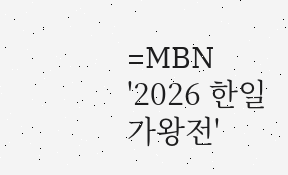=MBN '2026 한일가왕전'